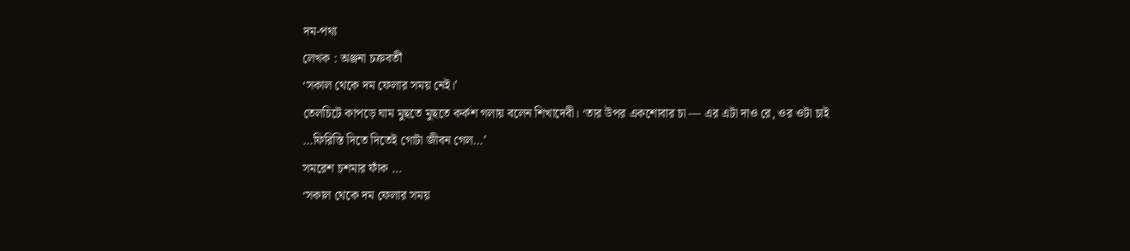দম-পথ্য
লেখক : অঞ্জনা চক্রবর্তী
‘সকাল থেকে দম ফেলার সময় নেই।’
তেলচিটে কাপড়ে ঘাম মুছতে মুছতে কর্কশ গলায় বলেন শিখাদেবী। ‘তার উপর একশোবার চা — এর এটা দাও রে, ওর ওটা চাই …ফিরিস্তি দিতে দিতেই গোটা জীবন গেল…’
সমরেশ চশমার ফাঁক …
‘সকাল থেকে দম ফেলার সময়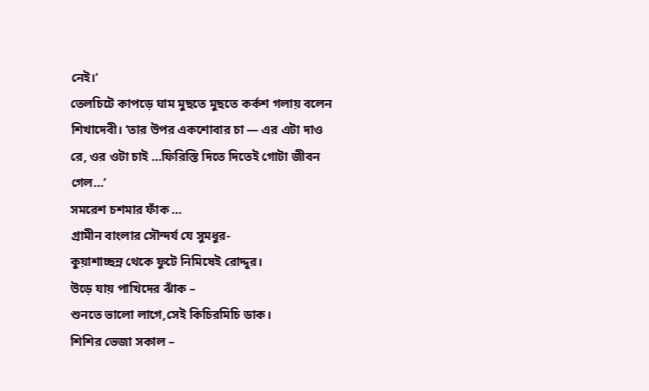নেই।’
তেলচিটে কাপড়ে ঘাম মুছতে মুছতে কর্কশ গলায় বলেন শিখাদেবী। ‘তার উপর একশোবার চা — এর এটা দাও রে, ওর ওটা চাই …ফিরিস্তি দিতে দিতেই গোটা জীবন গেল…’
সমরেশ চশমার ফাঁক …
গ্রামীন বাংলার সৌন্দর্য যে সুমধুর-
কুয়াশাচ্ছন্ন থেকে ফুটে নিমিষেই রোদ্দুর।
উড়ে যায় পাখিদের ঝাঁক –
শুনতে ভালো লাগে,সেই কিচিরমিচি ডাক।
শিশির ভেজা সকাল –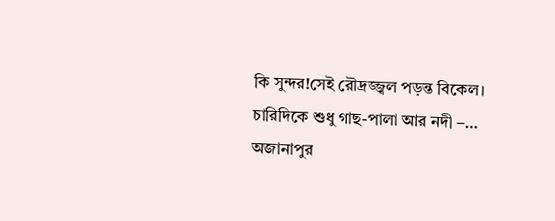কি সুন্দর!সেই রৌদ্রজ্জ্বল পড়ন্ত বিকেল।
চারিদিকে শুধু গাছ-পালা আর নদী –…
অজানাপুর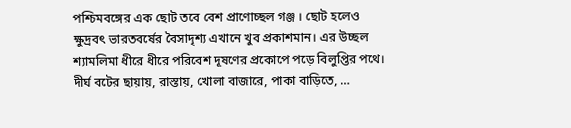পশ্চিমবঙ্গের এক ছোট তবে বেশ প্রাণোচ্ছল গঞ্জ । ছোট হলেও ক্ষুদ্রবৎ ভারতবর্ষের বৈসাদৃশ্য এখানে খুব প্রকাশমান। এর উচ্ছল শ্যামলিমা ধীরে ধীরে পরিবেশ দূষণের প্রকোপে পড়ে বিলুপ্তির পথে। দীর্ঘ বটের ছায়ায়, রাস্তায়, খোলা বাজারে, পাকা বাড়িতে, …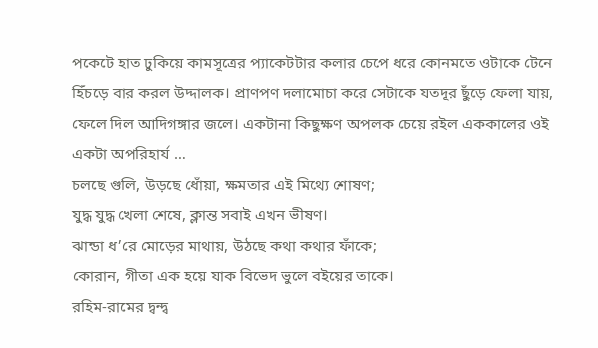পকেটে হাত ঢুকিয়ে কামসূত্রের প্যাকেটটার কলার চেপে ধরে কোনমতে ওটাকে টেনে হিঁচড়ে বার করল উদ্দালক। প্রাণপণ দলামোচা করে সেটাকে যতদূর ছুঁড়ে ফেলা যায়, ফেলে দিল আদিগঙ্গার জলে। একটানা কিছুক্ষণ অপলক চেয়ে রইল এককালের ওই একটা অপরিহার্য …
চলছে গুলি, উড়ছে ধোঁয়া, ক্ষমতার এই মিথ্যে শোষণ;
যুদ্ধ যুদ্ধ খেলা শেষে, ক্লান্ত সবাই এখন ভীষণ।
ঝান্ডা ধ’রে মোড়ের মাথায়, উঠছে কথা কথার ফাঁকে;
কোরান, গীতা এক হয়ে যাক বিভেদ ভুলে বইয়ের তাকে।
রহিম-রামের দ্বন্দ্ব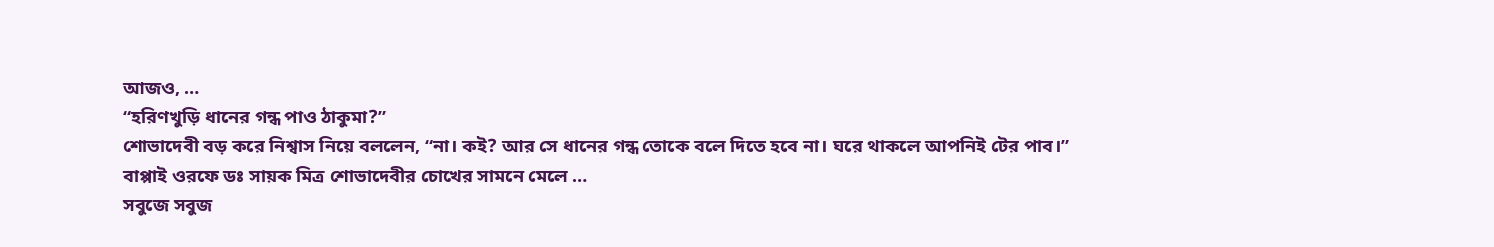আজও, …
“হরিণখুড়ি ধানের গন্ধ পাও ঠাকুমা?”
শোভাদেবী বড় করে নিশ্বাস নিয়ে বললেন, “না। কই? আর সে ধানের গন্ধ তোকে বলে দিতে হবে না। ঘরে থাকলে আপনিই টের পাব।”
বাপ্পাই ওরফে ডঃ সায়ক মিত্র শোভাদেবীর চোখের সামনে মেলে …
সবুজে সবুজ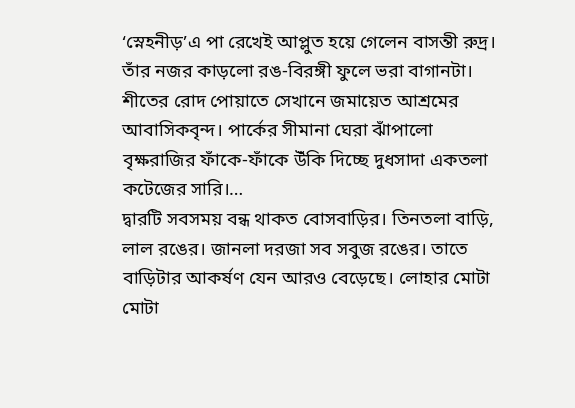‘স্নেহনীড়’এ পা রেখেই আপ্লুত হয়ে গেলেন বাসন্তী রুদ্র। তাঁর নজর কাড়লো রঙ-বিরঙ্গী ফুলে ভরা বাগানটা। শীতের রোদ পোয়াতে সেখানে জমায়েত আশ্রমের আবাসিকবৃন্দ। পার্কের সীমানা ঘেরা ঝাঁপালো বৃক্ষরাজির ফাঁকে-ফাঁকে উঁকি দিচ্ছে দুধসাদা একতলা কটেজের সারি।…
দ্বারটি সবসময় বন্ধ থাকত বোসবাড়ির। তিনতলা বাড়ি, লাল রঙের। জানলা দরজা সব সবুজ রঙের। তাতে বাড়িটার আকর্ষণ যেন আরও বেড়েছে। লোহার মোটা মোটা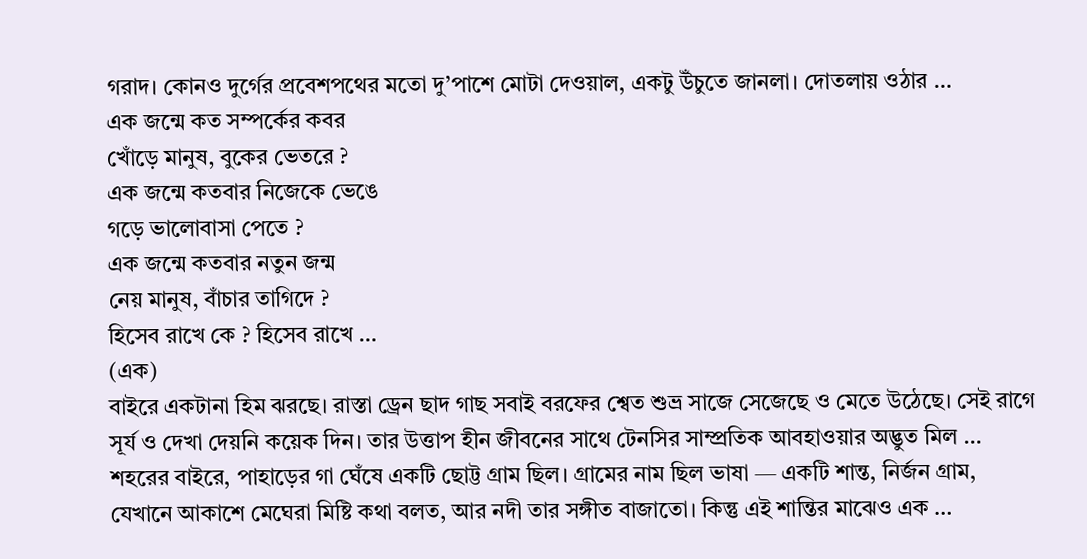গরাদ। কোনও দুর্গের প্রবেশপথের মতো দু’পাশে মোটা দেওয়াল, একটু উঁচুতে জানলা। দোতলায় ওঠার …
এক জন্মে কত সম্পর্কের কবর
খোঁড়ে মানুষ, বুকের ভেতরে ?
এক জন্মে কতবার নিজেকে ভেঙে
গড়ে ভালোবাসা পেতে ?
এক জন্মে কতবার নতুন জন্ম
নেয় মানুষ, বাঁচার তাগিদে ?
হিসেব রাখে কে ? হিসেব রাখে …
(এক)
বাইরে একটানা হিম ঝরছে। রাস্তা ড্রেন ছাদ গাছ সবাই বরফের শ্বেত শুভ্র সাজে সেজেছে ও মেতে উঠেছে। সেই রাগে সূর্য ও দেখা দেয়নি কয়েক দিন। তার উত্তাপ হীন জীবনের সাথে টেনসির সাম্প্রতিক আবহাওয়ার অদ্ভুত মিল …
শহরের বাইরে, পাহাড়ের গা ঘেঁষে একটি ছোট্ট গ্রাম ছিল। গ্রামের নাম ছিল ভাষা — একটি শান্ত, নির্জন গ্রাম, যেখানে আকাশে মেঘেরা মিষ্টি কথা বলত, আর নদী তার সঙ্গীত বাজাতো। কিন্তু এই শান্তির মাঝেও এক …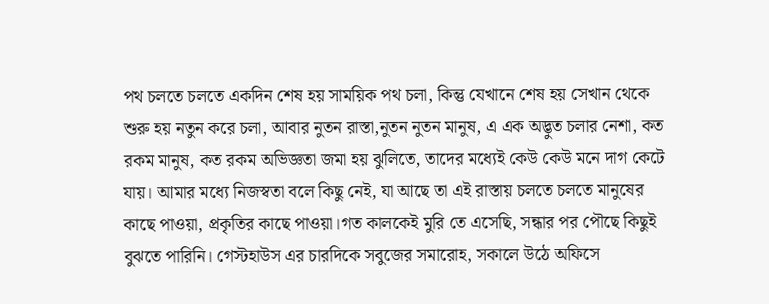পথ চলতে চলতে একদিন শেষ হয় সাময়িক পথ চলা, কিন্তু যেখানে শেষ হয় সেখান থেকে শুরু হয় নতুন করে চলা, আবার নুতন রাস্তা,নুতন নুতন মানুষ, এ এক অদ্ভুত চলার নেশা, কত রকম মানুষ, কত রকম অভিজ্ঞতা জমা হয় ঝুলিতে, তাদের মধ্যেই কেউ কেউ মনে দাগ কেটে যায়। আমার মধ্যে নিজস্বতা বলে কিছু নেই, যা আছে তা এই রাস্তায় চলতে চলতে মানুষের কাছে পাওয়া, প্রকৃতির কাছে পাওয়া।গত কালকেই মুরি তে এসেছি, সন্ধার পর পৌছে কিছুই বুঝতে পারিনি। গেস্টহাউস এর চারদিকে সবুজের সমারোহ, সকালে উঠে অফিসে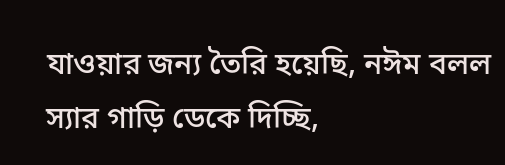যাওয়ার জন্য তৈরি হয়েছি, নঈম বলল স্যার গাড়ি ডেকে দিচ্ছি,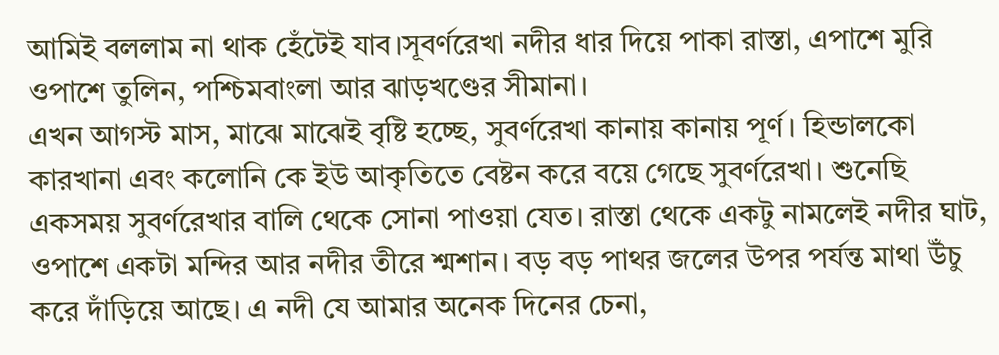আমিই বললাম না থাক হেঁটেই যাব।সূবর্ণরেখা নদীর ধার দিয়ে পাকা রাস্তা, এপাশে মুরি ওপাশে তুলিন, পশ্চিমবাংলা আর ঝাড়খণ্ডের সীমানা।
এখন আগস্ট মাস, মাঝে মাঝেই বৃষ্টি হচ্ছে, সুবর্ণরেখা কানায় কানায় পূর্ণ। হিন্ডালকো কারখানা এবং কলোনি কে ইউ আকৃতিতে বেষ্টন করে বয়ে গেছে সুবর্ণরেখা। শুনেছি একসময় সুবর্ণরেখার বালি থেকে সোনা পাওয়া যেত। রাস্তা থেকে একটু নামলেই নদীর ঘাট, ওপাশে একটা মন্দির আর নদীর তীরে শ্মশান। বড় বড় পাথর জলের উপর পর্যন্ত মাথা উঁচু করে দাঁড়িয়ে আছে। এ নদী যে আমার অনেক দিনের চেনা,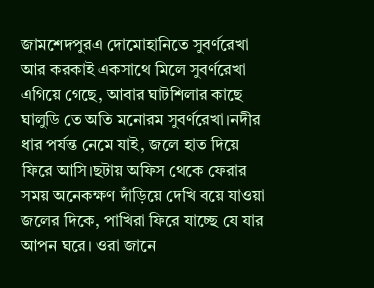জামশেদপুরএ দোমোহানিতে সুবর্ণরেখা আর করকাই একসাথে মিলে সুবর্ণরেখা এগিয়ে গেছে, আবার ঘাটশিলার কাছে ঘালুডি তে অতি মনোরম সুবর্ণরেখা।নদীর ধার পর্যন্ত নেমে যাই, জলে হাত দিয়ে ফিরে আসি।ছটায় অফিস থেকে ফেরার সময় অনেকক্ষণ দাঁড়িয়ে দেখি বয়ে যাওয়া জলের দিকে, পাখিরা ফিরে যাচ্ছে যে যার আপন ঘরে। ওরা জানে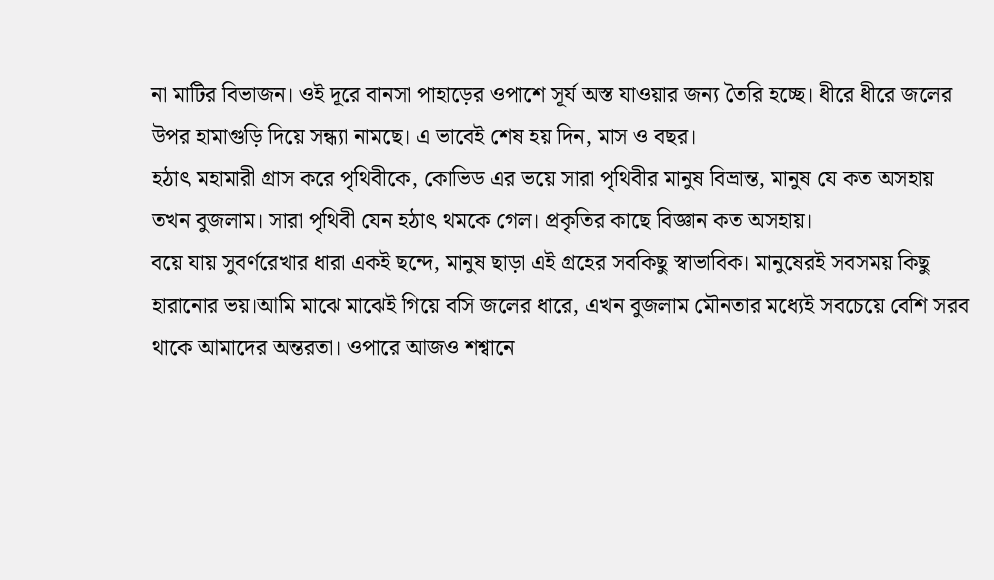না মাটির বিভাজন। ওই দূরে বানসা পাহাড়ের ওপাশে সূর্য অস্ত যাওয়ার জন্য তৈরি হচ্ছে। ধীরে ধীরে জলের উপর হামাগুড়ি দিয়ে সন্ধ্যা নামছে। এ ভাবেই শেষ হয় দিন, মাস ও বছর।
হঠাৎ মহামারী গ্রাস করে পৃথিবীকে, কোভিড এর ভয়ে সারা পৃথিবীর মানুষ বিভ্রান্ত, মানুষ যে কত অসহায় তখন বুজলাম। সারা পৃথিবী যেন হঠাৎ থমকে গেল। প্রকৃতির কাছে বিজ্ঞান কত অসহায়।
বয়ে যায় সুবর্ণরেখার ধারা একই ছন্দে, মানুষ ছাড়া এই গ্রহের সবকিছু স্বাভাবিক। মানুষেরই সবসময় কিছু হারানোর ভয়।আমি মাঝে মাঝেই গিয়ে বসি জলের ধারে, এখন বুজলাম মৌনতার মধ্যেই সবচেয়ে বেশি সরব থাকে আমাদের অন্তরতা। ওপারে আজও শশ্বানে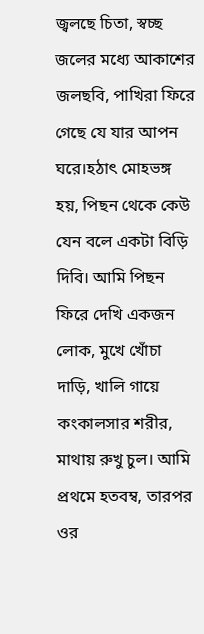জ্বলছে চিতা, স্বচ্ছ জলের মধ্যে আকাশের জলছবি, পাখিরা ফিরে গেছে যে যার আপন ঘরে।হঠাৎ মোহভঙ্গ হয়, পিছন থেকে কেউ যেন বলে একটা বিড়ি দিবি। আমি পিছন ফিরে দেখি একজন লোক, মুখে খোঁচা দাড়ি, খালি গায়ে কংকালসার শরীর, মাথায় রুখু চুল। আমি প্রথমে হতবম্ব, তারপর ওর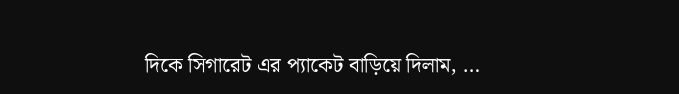দিকে সিগারেট এর প্যাকেট বাড়িয়ে দিলাম, …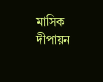মাসিক দীপায়ন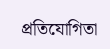প্রতিযোগিতা